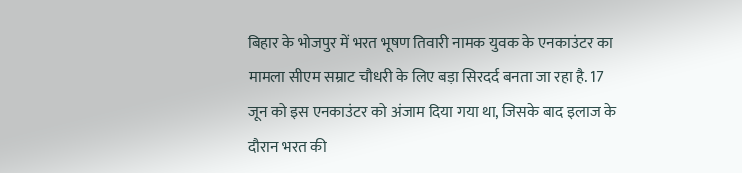बिहार के भोजपुर में भरत भूषण तिवारी नामक युवक के एनकाउंटर का मामला सीएम सम्राट चौधरी के लिए बड़ा सिरदर्द बनता जा रहा है. 17 जून को इस एनकाउंटर को अंजाम दिया गया था, जिसके बाद इलाज के दौरान भरत की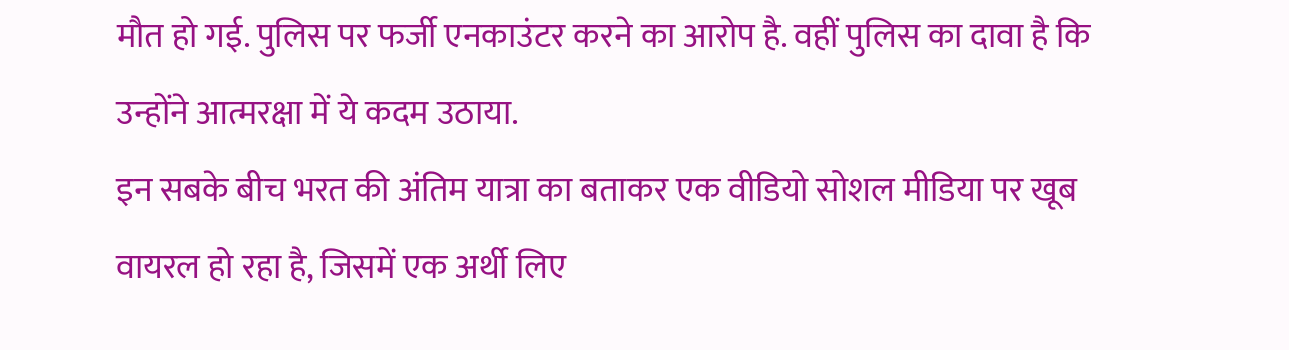मौत हो गई. पुलिस पर फर्जी एनकाउंटर करने का आरोप है. वहीं पुलिस का दावा है कि उन्होंने आत्मरक्षा में ये कदम उठाया.
इन सबके बीच भरत की अंतिम यात्रा का बताकर एक वीडियो सोशल मीडिया पर खूब वायरल हो रहा है, जिसमें एक अर्थी लिए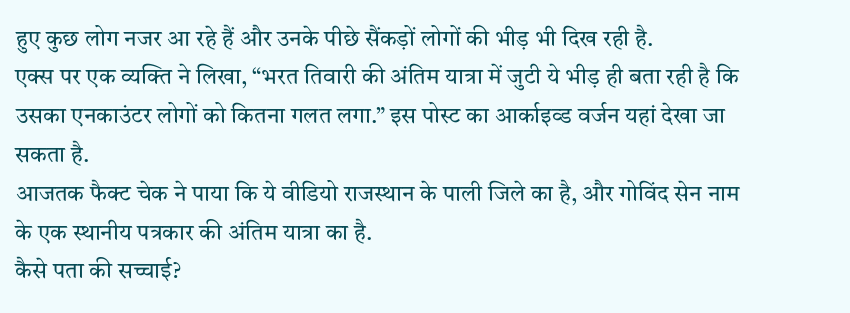हुए कुछ लोग नजर आ रहे हैं और उनके पीछे सैंकड़ों लोगों की भीड़ भी दिख रही है.
एक्स पर एक व्यक्ति ने लिखा, “भरत तिवारी की अंतिम यात्रा में जुटी ये भीड़ ही बता रही है कि उसका एनकाउंटर लोगों को कितना गलत लगा.” इस पोस्ट का आर्काइव्ड वर्जन यहां देखा जा सकता है.
आजतक फैक्ट चेक ने पाया कि ये वीडियो राजस्थान के पाली जिले का है, और गोविंद सेन नाम के एक स्थानीय पत्रकार की अंतिम यात्रा का है.
कैसे पता की सच्चाई?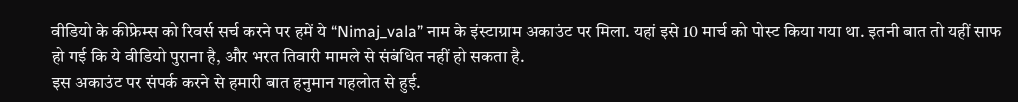वीडियो के कीफ्रेम्स को रिवर्स सर्च करने पर हमें ये “Nimaj_vala” नाम के इंस्टाग्राम अकाउंट पर मिला. यहां इसे 10 मार्च को पोस्ट किया गया था. इतनी बात तो यहीं साफ हो गई कि ये वीडियो पुराना है, और भरत तिवारी मामले से संबंधित नहीं हो सकता है.
इस अकाउंट पर संपर्क करने से हमारी बात हनुमान गहलोत से हुई.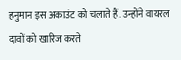हनुमान इस अकाउंट को चलाते हैं. उन्होंने वायरल दावों को खारिज करते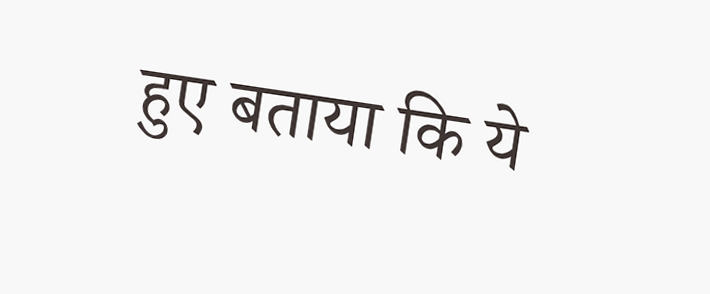हुए बताया कि ये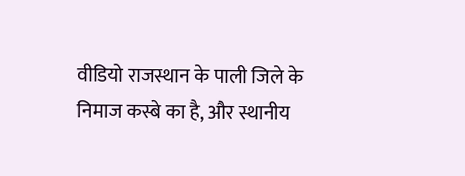वीडियो राजस्थान के पाली जिले के निमाज कस्बे का है, और स्थानीय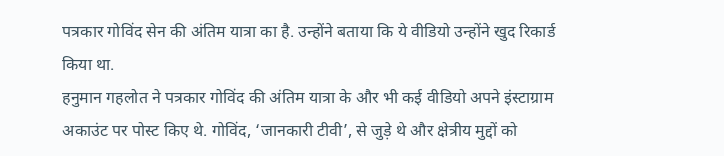पत्रकार गोविंद सेन की अंतिम यात्रा का है. उन्होंने बताया कि ये वीडियो उन्होंने खुद रिकार्ड किया था.
हनुमान गहलोत ने पत्रकार गोविंद की अंतिम यात्रा के और भी कई वीडियो अपने इंस्टाग्राम अकाउंट पर पोस्ट किए थे. गोविंद, ‘जानकारी टीवी’, से जुड़े थे और क्षेत्रीय मुद्दों को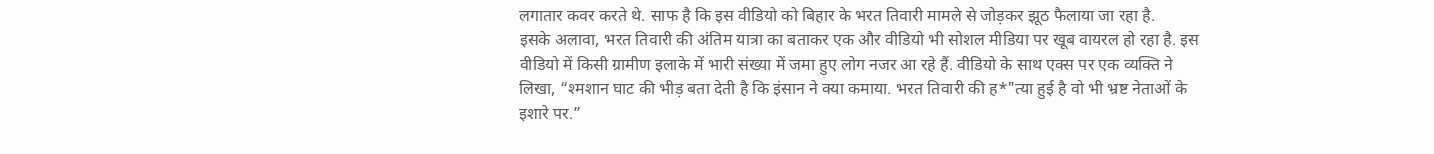लगातार कवर करते थे. साफ है कि इस वीडियो को बिहार के भरत तिवारी मामले से जोड़कर झूठ फैलाया जा रहा है.
इसके अलावा, भरत तिवारी की अंतिम यात्रा का बताकर एक और वीडियो भी सोशल मीडिया पर खूब वायरल हो रहा है. इस वीडियो में किसी ग्रामीण इलाके में भारी संख्या में जमा हुए लोग नजर आ रहे हैं. वीडियो के साथ एक्स पर एक व्यक्ति ने लिखा, “श्मशान घाट की भीड़ बता देती है कि इंसान ने क्या कमाया. भरत तिवारी की ह*"त्या हुई है वो भी भ्रष्ट नेताओं के इशारे पर.”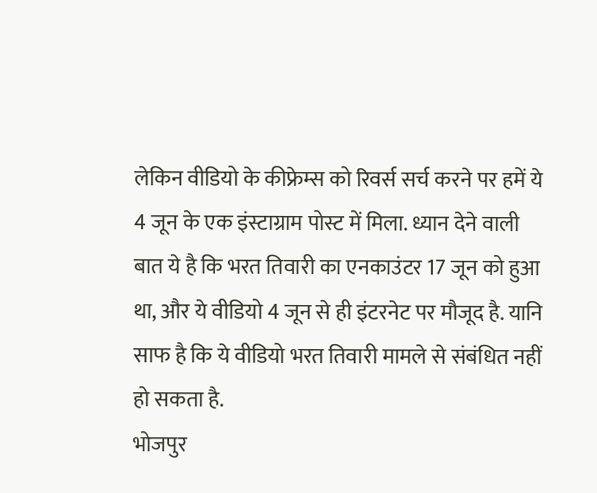लेकिन वीडियो के कीफ्रेम्स को रिवर्स सर्च करने पर हमें ये 4 जून के एक इंस्टाग्राम पोस्ट में मिला. ध्यान देने वाली बात ये है कि भरत तिवारी का एनकाउंटर 17 जून को हुआ था, और ये वीडियो 4 जून से ही इंटरनेट पर मौजूद है. यानि साफ है कि ये वीडियो भरत तिवारी मामले से संबंधित नहीं हो सकता है.
भोजपुर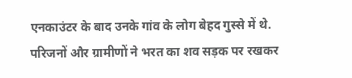एनकाउंटर के बाद उनके गांव के लोग बेहद गुस्से में थे. परिजनों और ग्रामीणों ने भरत का शव सड़क पर रखकर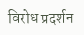विरोध प्रदर्शन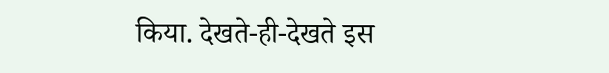किया. देखते-ही-देखते इस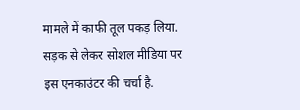मामले में काफी तूल पकड़ लिया. सड़क से लेकर सोशल मीडिया पर इस एनकाउंटर की चर्चा है.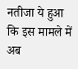नतीजा ये हुआ कि इस मामले में अब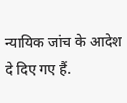न्यायिक जांच के आदेश दे दिए गए हैं.